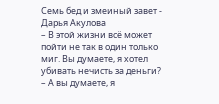Семь бед и змеиный завет - Дарья Акулова
– В этой жизни всё может пойти не так в один только миг. Вы думаете, я хотел убивать нечисть за деньги?
– А вы думаете, я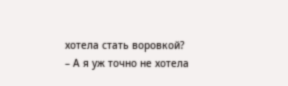хотела стать воровкой?
– А я уж точно не хотела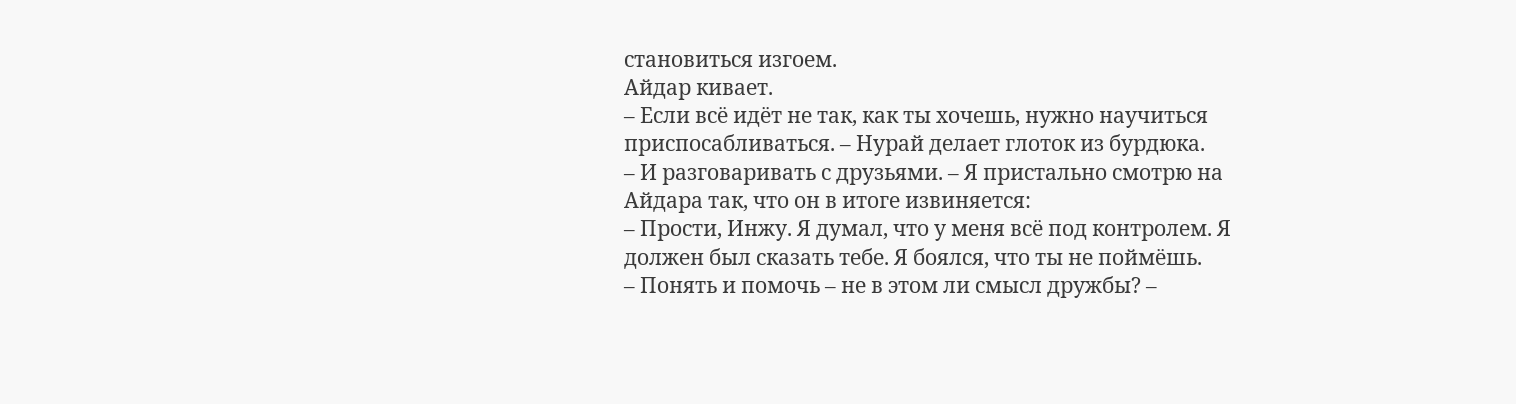становиться изгоем.
Айдар кивает.
– Если всё идёт не так, как ты хочешь, нужно научиться приспосабливаться. – Нурай делает глоток из бурдюка.
– И разговаривать с друзьями. – Я пристально смотрю на Айдара так, что он в итоге извиняется:
– Прости, Инжу. Я думал, что у меня всё под контролем. Я должен был сказать тебе. Я боялся, что ты не поймёшь.
– Понять и помочь – не в этом ли смысл дружбы? –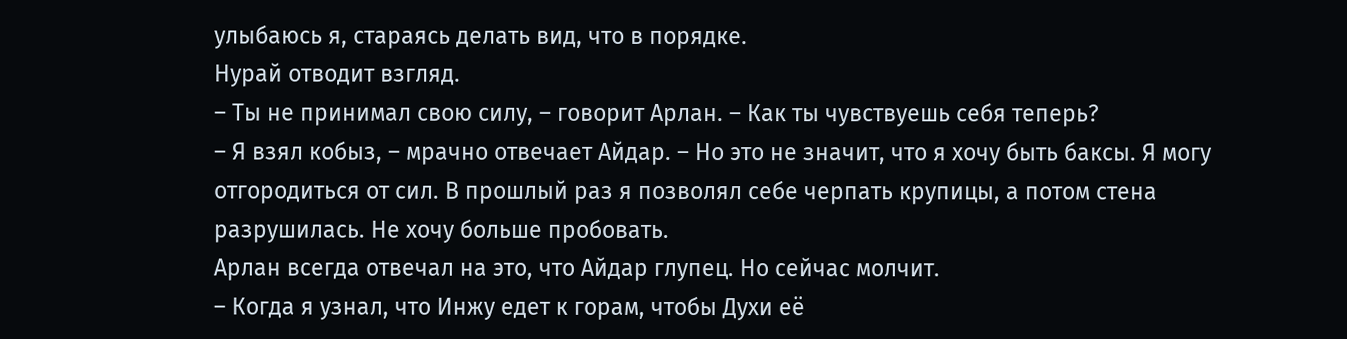улыбаюсь я, стараясь делать вид, что в порядке.
Нурай отводит взгляд.
– Ты не принимал свою силу, – говорит Арлан. – Как ты чувствуешь себя теперь?
– Я взял кобыз, – мрачно отвечает Айдар. – Но это не значит, что я хочу быть баксы. Я могу отгородиться от сил. В прошлый раз я позволял себе черпать крупицы, а потом стена разрушилась. Не хочу больше пробовать.
Арлан всегда отвечал на это, что Айдар глупец. Но сейчас молчит.
– Когда я узнал, что Инжу едет к горам, чтобы Духи её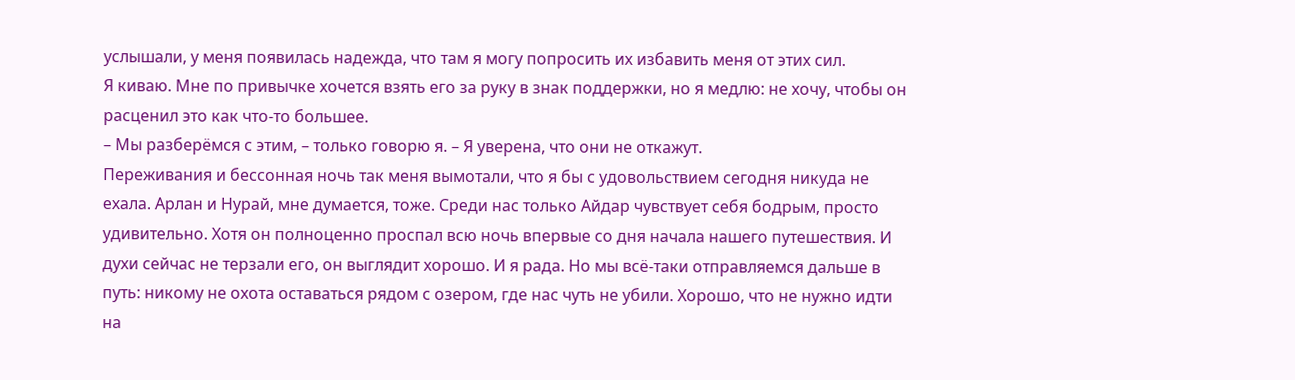услышали, у меня появилась надежда, что там я могу попросить их избавить меня от этих сил.
Я киваю. Мне по привычке хочется взять его за руку в знак поддержки, но я медлю: не хочу, чтобы он расценил это как что-то большее.
– Мы разберёмся с этим, – только говорю я. – Я уверена, что они не откажут.
Переживания и бессонная ночь так меня вымотали, что я бы с удовольствием сегодня никуда не ехала. Арлан и Нурай, мне думается, тоже. Среди нас только Айдар чувствует себя бодрым, просто удивительно. Хотя он полноценно проспал всю ночь впервые со дня начала нашего путешествия. И духи сейчас не терзали его, он выглядит хорошо. И я рада. Но мы всё-таки отправляемся дальше в путь: никому не охота оставаться рядом с озером, где нас чуть не убили. Хорошо, что не нужно идти на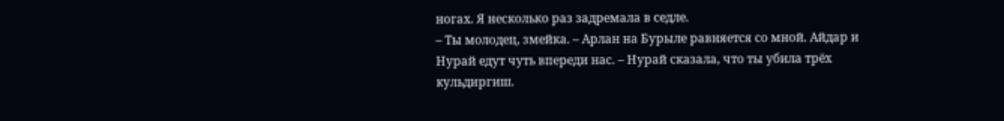ногах. Я несколько раз задремала в седле.
– Ты молодец, змейка. – Арлан на Бурыле равняется со мной. Айдар и Нурай едут чуть впереди нас. – Нурай сказала, что ты убила трёх кульдиргиш.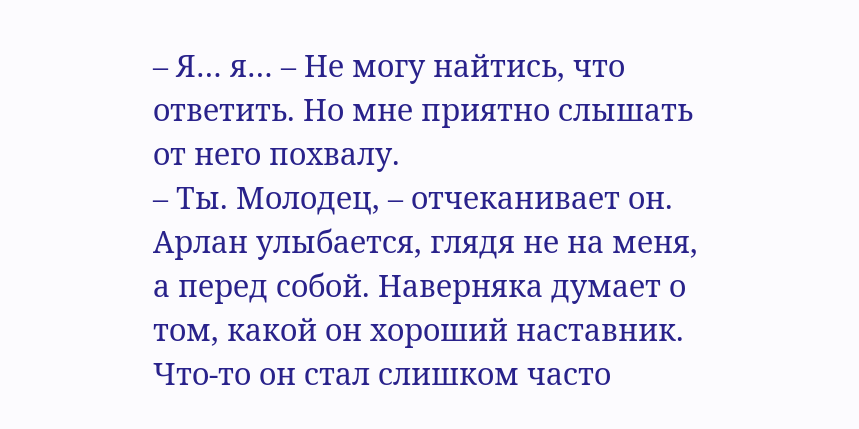– Я… я… – Не могу найтись, что ответить. Но мне приятно слышать от него похвалу.
– Ты. Молодец, – отчеканивает он.
Арлан улыбается, глядя не на меня, а перед собой. Наверняка думает о том, какой он хороший наставник. Что-то он стал слишком часто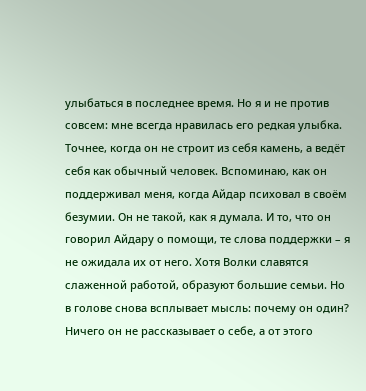улыбаться в последнее время. Но я и не против совсем: мне всегда нравилась его редкая улыбка. Точнее, когда он не строит из себя камень, а ведёт себя как обычный человек. Вспоминаю, как он поддерживал меня, когда Айдар психовал в своём безумии. Он не такой, как я думала. И то, что он говорил Айдару о помощи, те слова поддержки – я не ожидала их от него. Хотя Волки славятся слаженной работой, образуют большие семьи. Но в голове снова всплывает мысль: почему он один? Ничего он не рассказывает о себе, а от этого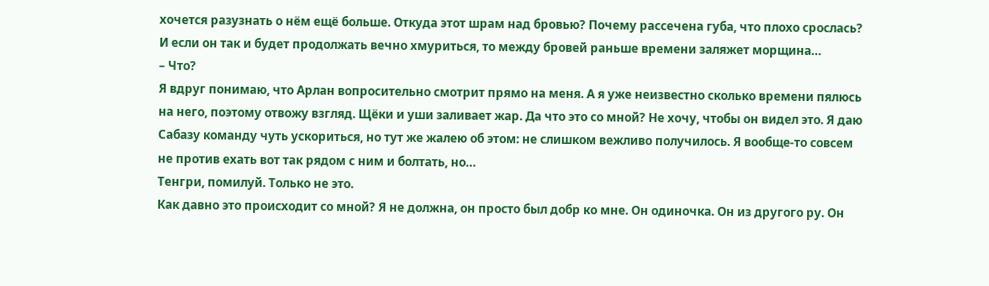хочется разузнать о нём ещё больше. Откуда этот шрам над бровью? Почему рассечена губа, что плохо срослась? И если он так и будет продолжать вечно хмуриться, то между бровей раньше времени заляжет морщина…
– Что?
Я вдруг понимаю, что Арлан вопросительно смотрит прямо на меня. А я уже неизвестно сколько времени пялюсь на него, поэтому отвожу взгляд. Щёки и уши заливает жар. Да что это со мной? Не хочу, чтобы он видел это. Я даю Сабазу команду чуть ускориться, но тут же жалею об этом: не слишком вежливо получилось. Я вообще-то совсем не против ехать вот так рядом с ним и болтать, но…
Тенгри, помилуй. Только не это.
Как давно это происходит со мной? Я не должна, он просто был добр ко мне. Он одиночка. Он из другого ру. Он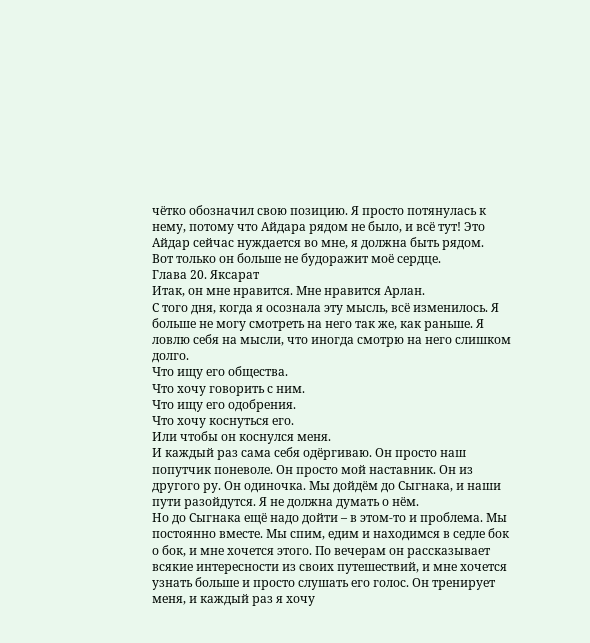чётко обозначил свою позицию. Я просто потянулась к нему, потому что Айдара рядом не было, и всё тут! Это Айдар сейчас нуждается во мне, я должна быть рядом.
Вот только он больше не будоражит моё сердце.
Глава 20. Яксарат
Итак, он мне нравится. Мне нравится Арлан.
С того дня, когда я осознала эту мысль, всё изменилось. Я больше не могу смотреть на него так же, как раньше. Я ловлю себя на мысли, что иногда смотрю на него слишком долго.
Что ищу его общества.
Что хочу говорить с ним.
Что ищу его одобрения.
Что хочу коснуться его.
Или чтобы он коснулся меня.
И каждый раз сама себя одёргиваю. Он просто наш попутчик поневоле. Он просто мой наставник. Он из другого ру. Он одиночка. Мы дойдём до Сыгнака, и наши пути разойдутся. Я не должна думать о нём.
Но до Сыгнака ещё надо дойти – в этом-то и проблема. Мы постоянно вместе. Мы спим, едим и находимся в седле бок о бок, и мне хочется этого. По вечерам он рассказывает всякие интересности из своих путешествий, и мне хочется узнать больше и просто слушать его голос. Он тренирует меня, и каждый раз я хочу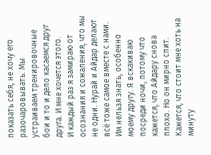показать себя, не хочу его разочаровывать. Мы устраиваем тренировочные бои и то и дело касаемся друг друга. И мне хочется этого.
И каждый раз я замираю от осознания и сожаления, что мы не одни. Нурай и Айдар делают всё тоже самое вместе с нами. Им нельзя знать, особенно моему другу. Я вскакиваю посреди ночи, потому что кажется, что Айдару снова плохо. Но он мирно спит. Кажется, что стоит мне хоть на минуту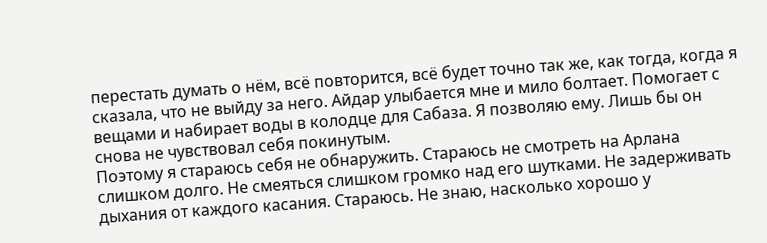перестать думать о нём, всё повторится, всё будет точно так же, как тогда, когда я сказала, что не выйду за него. Айдар улыбается мне и мило болтает. Помогает с вещами и набирает воды в колодце для Сабаза. Я позволяю ему. Лишь бы он снова не чувствовал себя покинутым.
Поэтому я стараюсь себя не обнаружить. Стараюсь не смотреть на Арлана слишком долго. Не смеяться слишком громко над его шутками. Не задерживать дыхания от каждого касания. Стараюсь. Не знаю, насколько хорошо у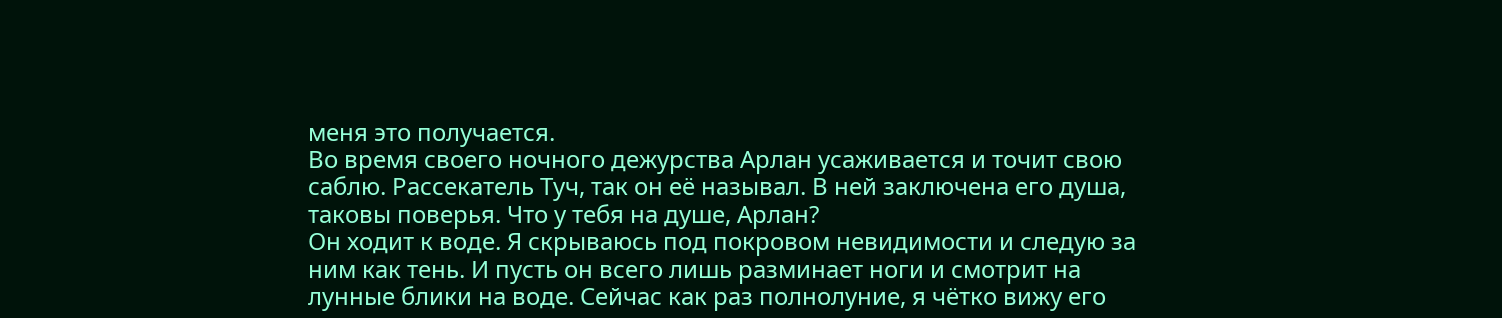меня это получается.
Во время своего ночного дежурства Арлан усаживается и точит свою саблю. Рассекатель Туч, так он её называл. В ней заключена его душа, таковы поверья. Что у тебя на душе, Арлан?
Он ходит к воде. Я скрываюсь под покровом невидимости и следую за ним как тень. И пусть он всего лишь разминает ноги и смотрит на лунные блики на воде. Сейчас как раз полнолуние, я чётко вижу его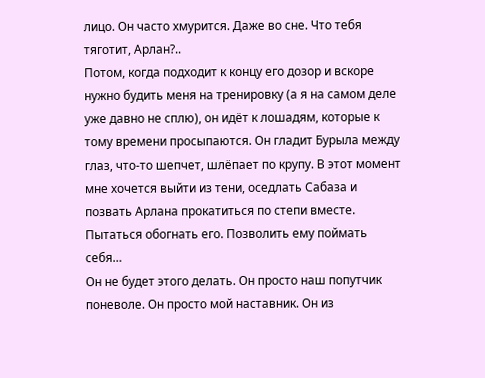лицо. Он часто хмурится. Даже во сне. Что тебя тяготит, Арлан?..
Потом, когда подходит к концу его дозор и вскоре нужно будить меня на тренировку (а я на самом деле уже давно не сплю), он идёт к лошадям, которые к тому времени просыпаются. Он гладит Бурыла между глаз, что-то шепчет, шлёпает по крупу. В этот момент мне хочется выйти из тени, оседлать Сабаза и позвать Арлана прокатиться по степи вместе. Пытаться обогнать его. Позволить ему поймать себя…
Он не будет этого делать. Он просто наш попутчик поневоле. Он просто мой наставник. Он из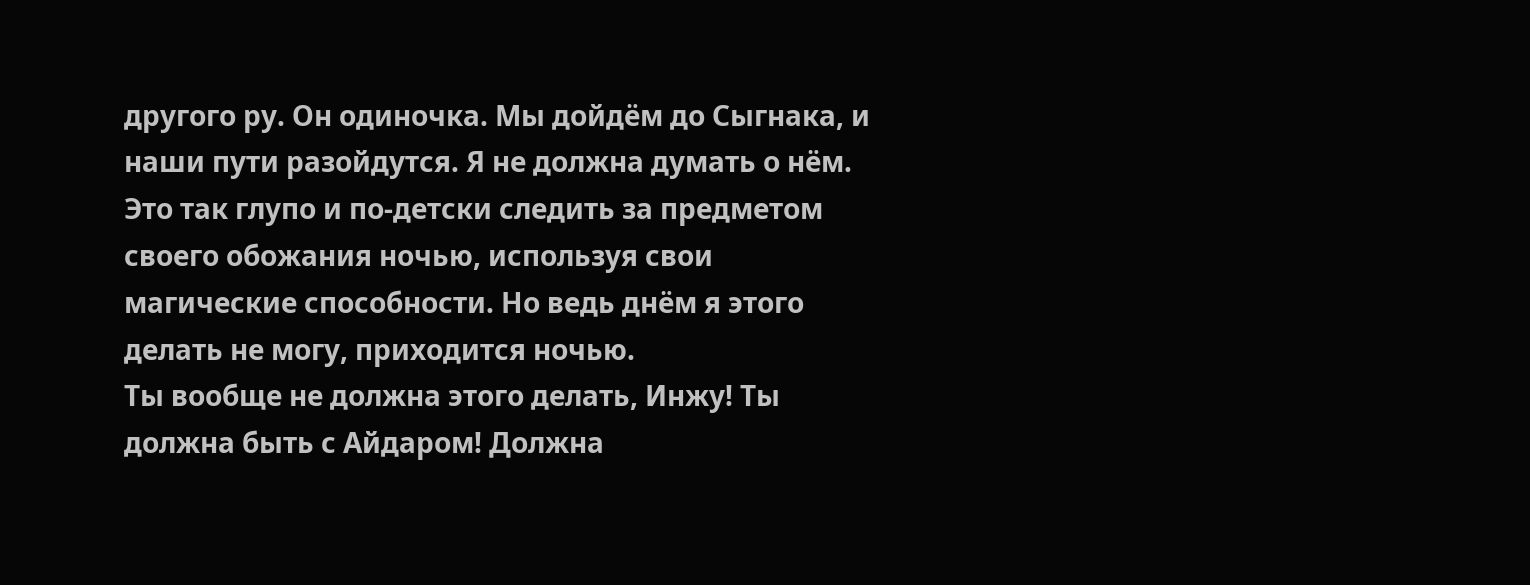другого ру. Он одиночка. Мы дойдём до Сыгнака, и наши пути разойдутся. Я не должна думать о нём.
Это так глупо и по-детски следить за предметом своего обожания ночью, используя свои магические способности. Но ведь днём я этого делать не могу, приходится ночью.
Ты вообще не должна этого делать, Инжу! Ты должна быть с Айдаром! Должна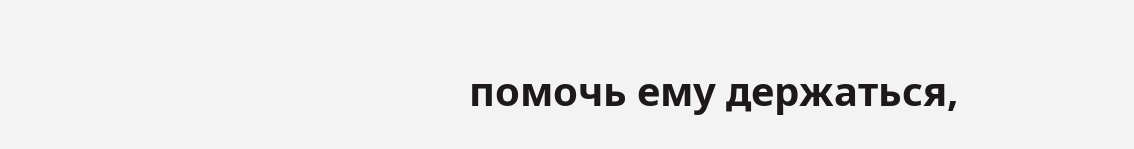помочь ему держаться,